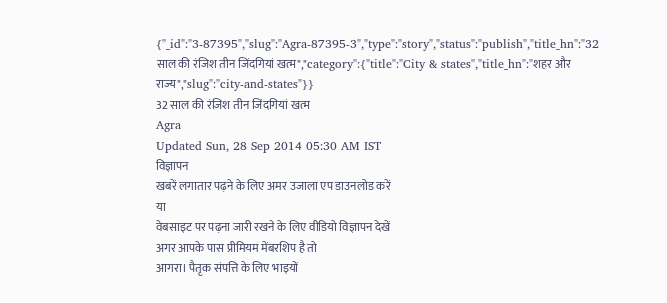{"_id":"3-87395","slug":"Agra-87395-3","type":"story","status":"publish","title_hn":"32 साल की रंजिश तीन जिंदगियां खत्म","category":{"title":"City & states","title_hn":"शहर और राज्य","slug":"city-and-states"}}
32 साल की रंजिश तीन जिंदगियां खत्म
Agra
Updated Sun, 28 Sep 2014 05:30 AM IST
विज्ञापन
खबरें लगातार पढ़ने के लिए अमर उजाला एप डाउनलोड करें
या
वेबसाइट पर पढ़ना जारी रखने के लिए वीडियो विज्ञापन देखें
अगर आपके पास प्रीमियम मेंबरशिप है तो
आगरा। पैतृक संपत्ति के लिए भाइयों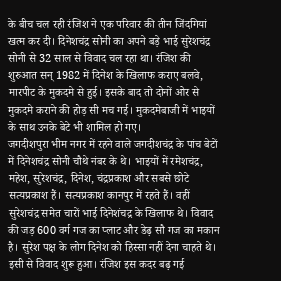के बीच चल रही रंजिश ने एक परिवार की तीन जिंदगियां खत्म कर दी। दिनेशचंद्र सोनी का अपने बड़े भाई सुरेशचंद्र सोनी से 32 साल से विवाद चल रहा था। रंजिश की शुरुआत सन् 1982 में दिनेश के खिलाफ कराए बलवे, मारपीट के मुकदमे से हुई। इसके बाद तो दोनों ओर से मुकदमे कराने की होड़ सी मच गई। मुकदमेबाजी में भाइयों के साथ उनके बेटे भी शामिल हो गए।
जगदीशपुरा भीम नगर में रहने वाले जगदीशचंद्र के पांच बेटों में दिनेशचंद्र सोनी चौथे नंबर के थे। भाइयों में रमेशचंद्र, महेश, सुरेशचंद्र, दिनेश, चंद्रप्रकाश और सबसे छोटे सत्यप्रकाश हैं। सत्यप्रकाश कानपुर में रहते हैं। वहीं सुरेशचंद्र समेत चारों भाई दिनेशंचद्र के खिलाफ थे। विवाद की जड़ 600 वर्ग गज का प्लाट और डेढ़ सौ गज का मकान है। सुरेश पक्ष के लोग दिनेश को हिस्सा नहीं देना चाहते थे। इसी से विवाद शुरू हुआ। रंजिश इस कदर बढ़ गई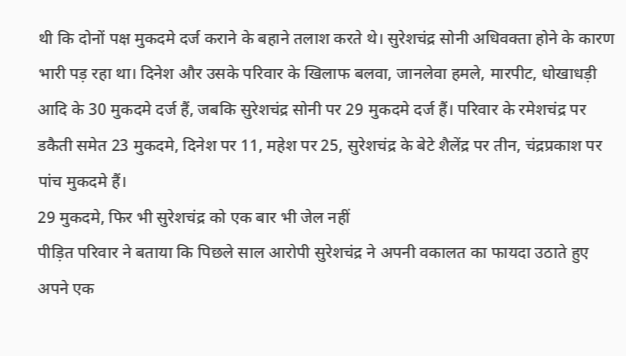थी कि दोनों पक्ष मुकदमे दर्ज कराने के बहाने तलाश करते थे। सुरेशचंद्र सोनी अधिवक्ता होने के कारण भारी पड़ रहा था। दिनेश और उसके परिवार के खिलाफ बलवा, जानलेवा हमले, मारपीट, धोखाधड़ी आदि के 30 मुकदमे दर्ज हैं, जबकि सुरेशचंद्र सोनी पर 29 मुकदमे दर्ज हैं। परिवार के रमेशचंद्र पर डकैती समेत 23 मुकदमे, दिनेश पर 11, महेश पर 25, सुरेशचंद्र के बेटे शैलेंद्र पर तीन, चंद्रप्रकाश पर पांच मुकदमे हैं।
29 मुकदमे, फिर भी सुरेशचंद्र को एक बार भी जेल नहीं
पीड़ित परिवार ने बताया कि पिछले साल आरोपी सुरेशचंद्र ने अपनी वकालत का फायदा उठाते हुए अपने एक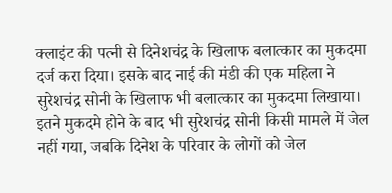क्लाइंट की पत्नी से दिनेशचंद्र के खिलाफ बलात्कार का मुकदमा दर्ज करा दिया। इसके बाद नाई की मंडी की एक महिला ने सुरेशचंद्र सोनी के खिलाफ भी बलात्कार का मुकदमा लिखाया। इतने मुकदमे होने के बाद भी सुरेशचंद्र सोनी किसी मामले में जेल नहीं गया, जबकि दिनेश के परिवार के लोगों को जेल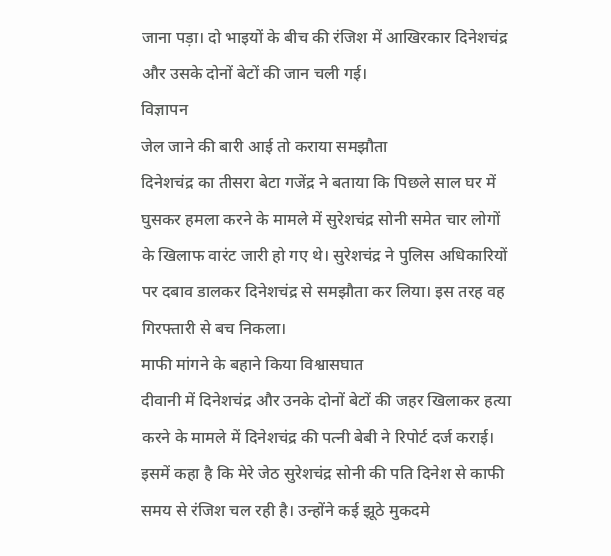जाना पड़ा। दो भाइयों के बीच की रंजिश में आखिरकार दिनेशचंद्र और उसके दोनों बेटों की जान चली गई।
विज्ञापन
जेल जाने की बारी आई तो कराया समझौता
दिनेशचंद्र का तीसरा बेटा गजेंद्र ने बताया कि पिछले साल घर में घुसकर हमला करने के मामले में सुरेशचंद्र सोनी समेत चार लोगों के खिलाफ वारंट जारी हो गए थे। सुरेशचंद्र ने पुलिस अधिकारियों पर दबाव डालकर दिनेशचंद्र से समझौता कर लिया। इस तरह वह गिरफ्तारी से बच निकला।
माफी मांगने के बहाने किया विश्वासघात
दीवानी में दिनेशचंद्र और उनके दोनों बेटों की जहर खिलाकर हत्या करने के मामले में दिनेशचंद्र की पत्नी बेबी ने रिपोर्ट दर्ज कराई। इसमें कहा है कि मेरे जेठ सुरेशचंद्र सोनी की पति दिनेश से काफी समय से रंजिश चल रही है। उन्होंने कई झूठे मुकदमे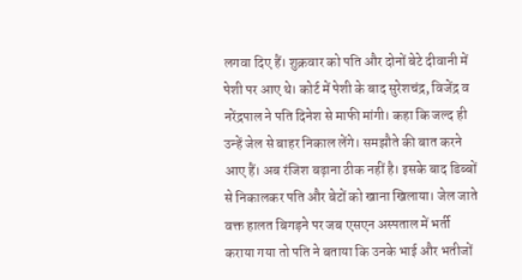लगवा दिए हैं। शुक्रवार को पति और दोनों बेटे दीवानी में पेशी पर आए थे। कोर्ट में पेशी के बाद सुरेशचंद्र, विजेंद्र व नरेंद्रपाल ने पति दिनेश से माफी मांगी। कहा कि जल्द ही उन्हें जेल से बाहर निकाल लेंगे। समझौते की बात करने आए हैं। अब रंजिश बढ़ाना ठीक नहीं है। इसके बाद डिब्बों से निकालकर पति और बेटों को खाना खिलाया। जेल जाते वक्त हालत बिगड़ने पर जब एसएन अस्पताल में भर्ती कराया गया तो पति ने बताया कि उनके भाई और भतीजों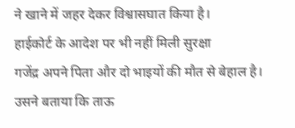ने खाने में जहर देकर विश्वासघात किया है।
हाईकोर्ट के आदेश पर भी नहीं मिली सुरक्षा
गजेंद्र अपने पिता और दो भाइयों की मौत से बेहाल है। उसने बताया कि ताऊ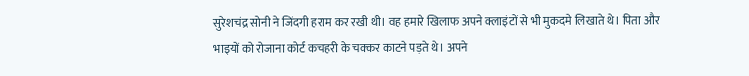सुरेशचंद्र सोनी ने जिंदगी हराम कर रखी थी। वह हमारे खिलाफ अपने क्लाइंटों से भी मुकदमे लिखाते थे। पिता और भाइयों को रोजाना कोर्ट कचहरी के चक्कर काटने पड़ते थे। अपने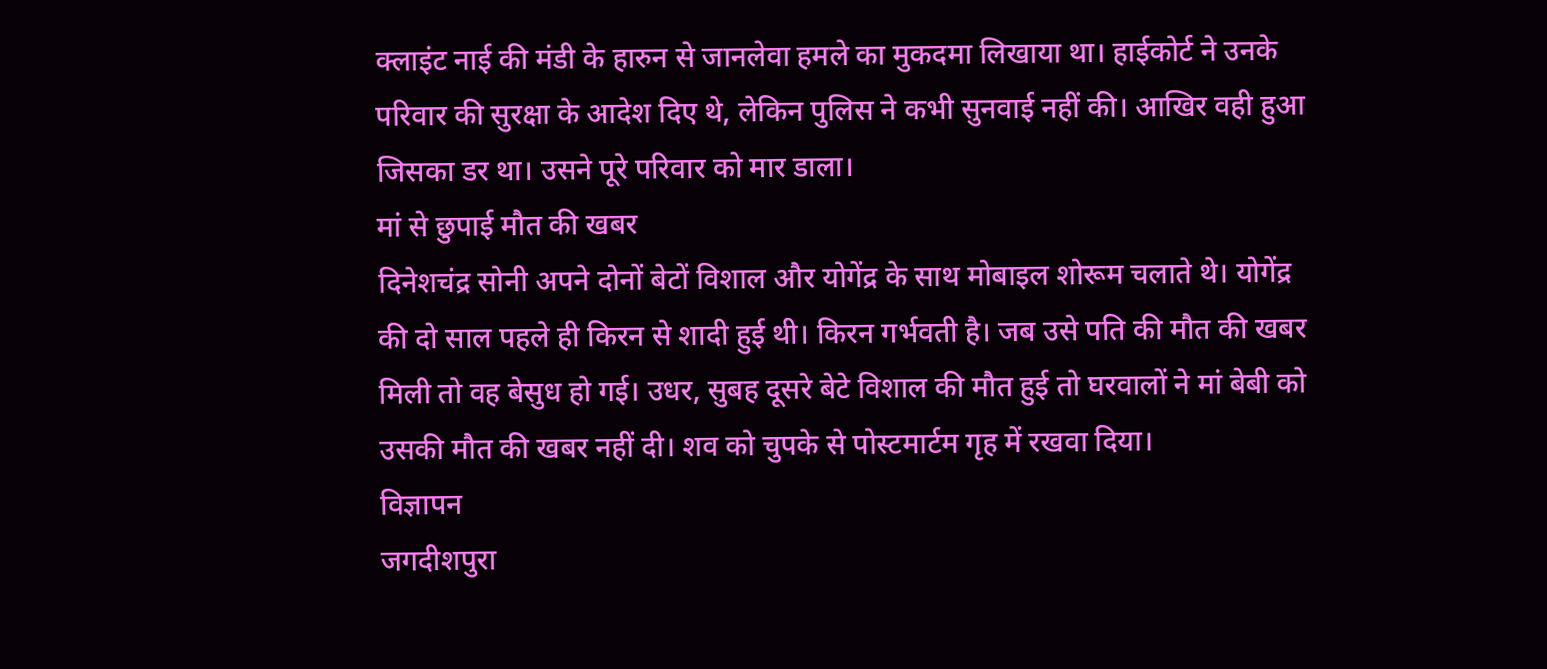क्लाइंट नाई की मंडी के हारुन से जानलेवा हमले का मुकदमा लिखाया था। हाईकोर्ट ने उनके परिवार की सुरक्षा के आदेश दिए थे, लेकिन पुलिस ने कभी सुनवाई नहीं की। आखिर वही हुआ जिसका डर था। उसने पूरे परिवार को मार डाला।
मां से छुपाई मौत की खबर
दिनेशचंद्र सोनी अपने दोनों बेटों विशाल और योगेंद्र के साथ मोबाइल शोरूम चलाते थे। योगेंद्र की दो साल पहले ही किरन से शादी हुई थी। किरन गर्भवती है। जब उसे पति की मौत की खबर मिली तो वह बेसुध हो गई। उधर, सुबह दूसरे बेटे विशाल की मौत हुई तो घरवालों ने मां बेबी को उसकी मौत की खबर नहीं दी। शव को चुपके से पोस्टमार्टम गृह में रखवा दिया।
विज्ञापन
जगदीशपुरा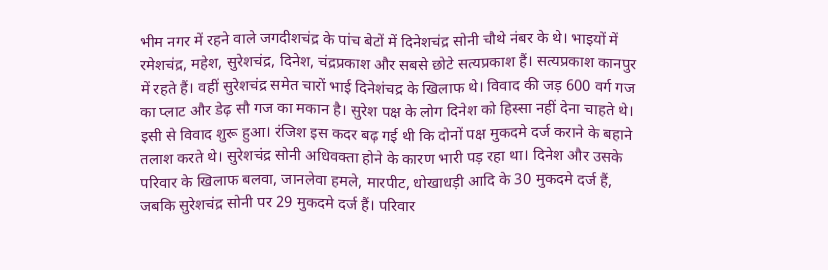भीम नगर में रहने वाले जगदीशचंद्र के पांच बेटों में दिनेशचंद्र सोनी चौथे नंबर के थे। भाइयों में रमेशचंद्र, महेश, सुरेशचंद्र, दिनेश, चंद्रप्रकाश और सबसे छोटे सत्यप्रकाश हैं। सत्यप्रकाश कानपुर में रहते हैं। वहीं सुरेशचंद्र समेत चारों भाई दिनेशंचद्र के खिलाफ थे। विवाद की जड़ 600 वर्ग गज का प्लाट और डेढ़ सौ गज का मकान है। सुरेश पक्ष के लोग दिनेश को हिस्सा नहीं देना चाहते थे। इसी से विवाद शुरू हुआ। रंजिश इस कदर बढ़ गई थी कि दोनों पक्ष मुकदमे दर्ज कराने के बहाने तलाश करते थे। सुरेशचंद्र सोनी अधिवक्ता होने के कारण भारी पड़ रहा था। दिनेश और उसके परिवार के खिलाफ बलवा, जानलेवा हमले, मारपीट, धोखाधड़ी आदि के 30 मुकदमे दर्ज हैं, जबकि सुरेशचंद्र सोनी पर 29 मुकदमे दर्ज हैं। परिवार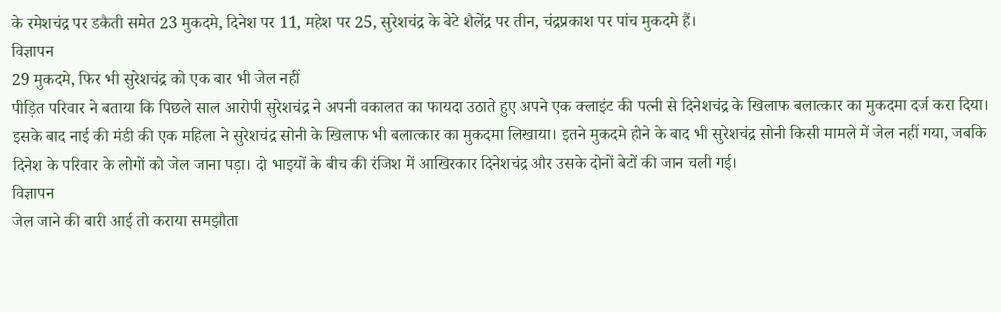के रमेशचंद्र पर डकैती समेत 23 मुकदमे, दिनेश पर 11, महेश पर 25, सुरेशचंद्र के बेटे शैलेंद्र पर तीन, चंद्रप्रकाश पर पांच मुकदमे हैं।
विज्ञापन
29 मुकदमे, फिर भी सुरेशचंद्र को एक बार भी जेल नहीं
पीड़ित परिवार ने बताया कि पिछले साल आरोपी सुरेशचंद्र ने अपनी वकालत का फायदा उठाते हुए अपने एक क्लाइंट की पत्नी से दिनेशचंद्र के खिलाफ बलात्कार का मुकदमा दर्ज करा दिया। इसके बाद नाई की मंडी की एक महिला ने सुरेशचंद्र सोनी के खिलाफ भी बलात्कार का मुकदमा लिखाया। इतने मुकदमे होने के बाद भी सुरेशचंद्र सोनी किसी मामले में जेल नहीं गया, जबकि दिनेश के परिवार के लोगों को जेल जाना पड़ा। दो भाइयों के बीच की रंजिश में आखिरकार दिनेशचंद्र और उसके दोनों बेटों की जान चली गई।
विज्ञापन
जेल जाने की बारी आई तो कराया समझौता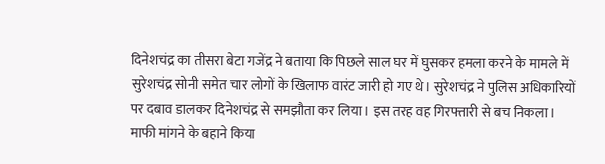दिनेशचंद्र का तीसरा बेटा गजेंद्र ने बताया कि पिछले साल घर में घुसकर हमला करने के मामले में सुरेशचंद्र सोनी समेत चार लोगों के खिलाफ वारंट जारी हो गए थे। सुरेशचंद्र ने पुलिस अधिकारियों पर दबाव डालकर दिनेशचंद्र से समझौता कर लिया। इस तरह वह गिरफ्तारी से बच निकला।
माफी मांगने के बहाने किया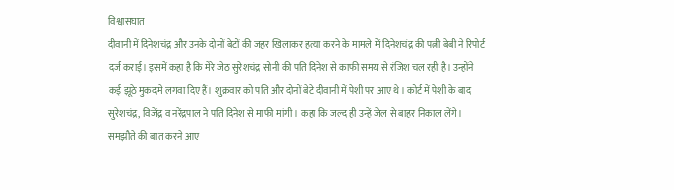विश्वासघात
दीवानी में दिनेशचंद्र और उनके दोनों बेटों की जहर खिलाकर हत्या करने के मामले में दिनेशचंद्र की पत्नी बेबी ने रिपोर्ट दर्ज कराई। इसमें कहा है कि मेरे जेठ सुरेशचंद्र सोनी की पति दिनेश से काफी समय से रंजिश चल रही है। उन्होंने कई झूठे मुकदमे लगवा दिए हैं। शुक्रवार को पति और दोनों बेटे दीवानी में पेशी पर आए थे। कोर्ट में पेशी के बाद सुरेशचंद्र, विजेंद्र व नरेंद्रपाल ने पति दिनेश से माफी मांगी। कहा कि जल्द ही उन्हें जेल से बाहर निकाल लेंगे। समझौते की बात करने आए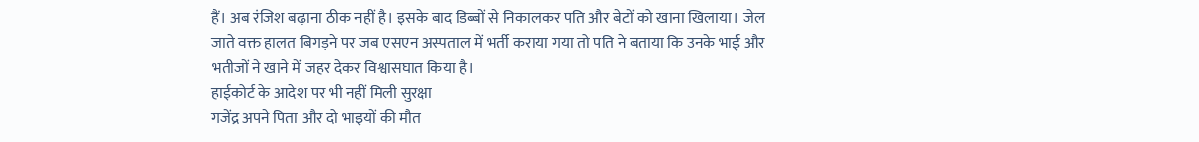हैं। अब रंजिश बढ़ाना ठीक नहीं है। इसके बाद डिब्बों से निकालकर पति और बेटों को खाना खिलाया। जेल जाते वक्त हालत बिगड़ने पर जब एसएन अस्पताल में भर्ती कराया गया तो पति ने बताया कि उनके भाई और भतीजों ने खाने में जहर देकर विश्वासघात किया है।
हाईकोर्ट के आदेश पर भी नहीं मिली सुरक्षा
गजेंद्र अपने पिता और दो भाइयों की मौत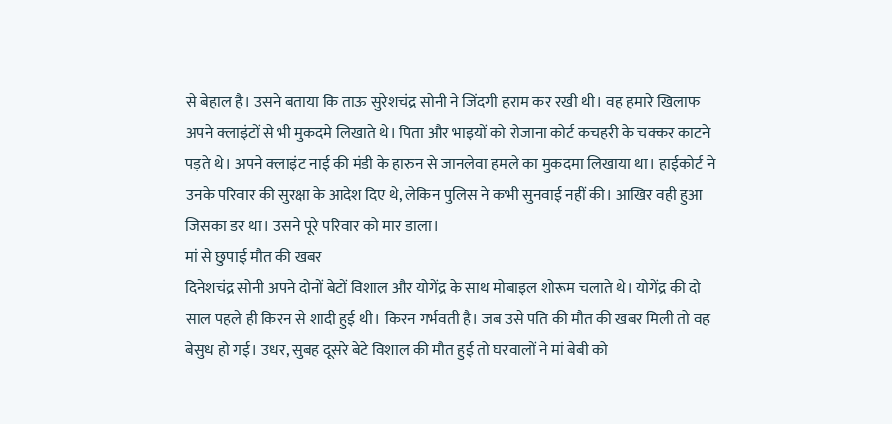से बेहाल है। उसने बताया कि ताऊ सुरेशचंद्र सोनी ने जिंदगी हराम कर रखी थी। वह हमारे खिलाफ अपने क्लाइंटों से भी मुकदमे लिखाते थे। पिता और भाइयों को रोजाना कोर्ट कचहरी के चक्कर काटने पड़ते थे। अपने क्लाइंट नाई की मंडी के हारुन से जानलेवा हमले का मुकदमा लिखाया था। हाईकोर्ट ने उनके परिवार की सुरक्षा के आदेश दिए थे, लेकिन पुलिस ने कभी सुनवाई नहीं की। आखिर वही हुआ जिसका डर था। उसने पूरे परिवार को मार डाला।
मां से छुपाई मौत की खबर
दिनेशचंद्र सोनी अपने दोनों बेटों विशाल और योगेंद्र के साथ मोबाइल शोरूम चलाते थे। योगेंद्र की दो साल पहले ही किरन से शादी हुई थी। किरन गर्भवती है। जब उसे पति की मौत की खबर मिली तो वह बेसुध हो गई। उधर, सुबह दूसरे बेटे विशाल की मौत हुई तो घरवालों ने मां बेबी को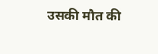उसकी मौत की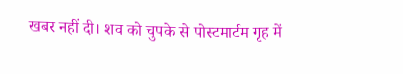खबर नहीं दी। शव को चुपके से पोस्टमार्टम गृह में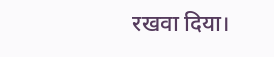रखवा दिया।